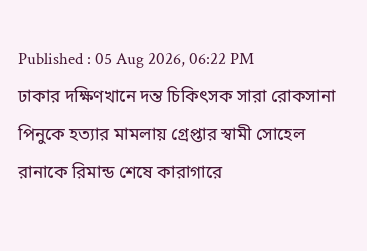Published : 05 Aug 2026, 06:22 PM
ঢাকার দক্ষিণখানে দন্ত চিকিৎসক সারা রোকসানা পিনুকে হত্যার মামলায় গ্রেপ্তার স্বামী সোহেল রানাকে রিমান্ড শেষে কারাগারে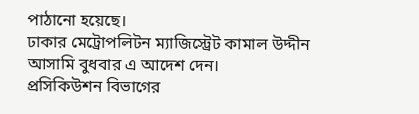পাঠানো হয়েছে।
ঢাকার মেট্রোপলিটন ম্যাজিস্ট্রেট কামাল উদ্দীন আসামি বুধবার এ আদেশ দেন।
প্রসিকিউশন বিভাগের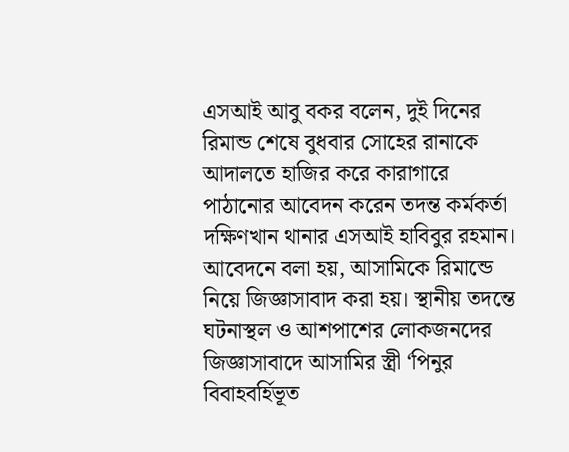এসআই আবু বকর বলেন, দুই দিনের রিমান্ড শেষে বুধবার সোহের রানাকে আদালতে হাজির করে কারাগারে পাঠানোর আবেদন করেন তদন্ত কর্মকর্তা দক্ষিণখান থানার এসআই হাবিবুর রহমান।
আবেদনে বলা হয়, আসামিকে রিমান্ডে নিয়ে জিজ্ঞাসাবাদ করা হয়। স্থানীয় তদন্তে ঘটনাস্থল ও আশপাশের লোকজনদের জিজ্ঞাসাবাদে আসামির স্ত্রী ‘পিনুর বিবাহবর্হিভূত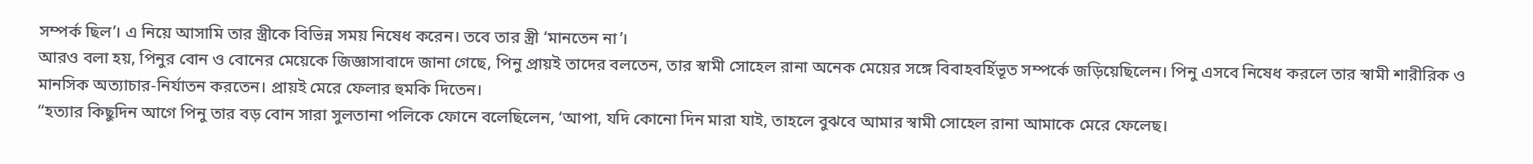সম্পর্ক ছিল’। এ নিয়ে আসামি তার স্ত্রীকে বিভিন্ন সময় নিষেধ করেন। তবে তার স্ত্রী ‘মানতেন না’।
আরও বলা হয়, পিনুর বোন ও বোনের মেয়েকে জিজ্ঞাসাবাদে জানা গেছে, পিনু প্রায়ই তাদের বলতেন, তার স্বামী সোহেল রানা অনেক মেয়ের সঙ্গে বিবাহবর্হিভূত সম্পর্কে জড়িয়েছিলেন। পিনু এসবে নিষেধ করলে তার স্বামী শারীরিক ও মানসিক অত্যাচার-নির্যাতন করতেন। প্রায়ই মেরে ফেলার হুমকি দিতেন।
“হত্যার কিছুদিন আগে পিনু তার বড় বোন সারা সুলতানা পলিকে ফোনে বলেছিলেন, ‘আপা, যদি কোনো দিন মারা যাই, তাহলে বুঝবে আমার স্বামী সোহেল রানা আমাকে মেরে ফেলেছ।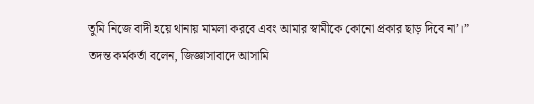তুমি নিজে বাদী হয়ে থানায় মামলা করবে এবং আমার স্বামীকে কোনো প্রকার ছাড় দিবে না’।”
তদন্ত কর্মকর্তা বলেন, জিজ্ঞাসাবাদে আসামি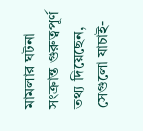মামলার ঘটনা সংক্রান্ত গুরুত্বপূর্ণ তথ্য দিয়েছেন, সেগুলো যাচাই-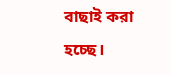বাছাই করা হচ্ছে।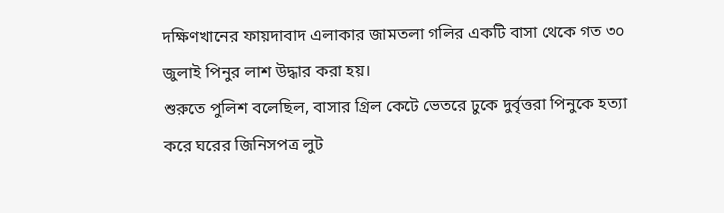দক্ষিণখানের ফায়দাবাদ এলাকার জামতলা গলির একটি বাসা থেকে গত ৩০ জুলাই পিনুর লাশ উদ্ধার করা হয়।
শুরুতে পুলিশ বলেছিল, বাসার গ্রিল কেটে ভেতরে ঢুকে দুর্বৃত্তরা পিনুকে হত্যা করে ঘরের জিনিসপত্র লুট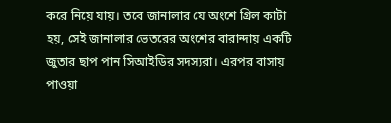করে নিয়ে যায়। তবে জানালার যে অংশে গ্রিল কাটা হয়, সেই জানালার ভেতরের অংশের বারান্দায় একটি জুতার ছাপ পান সিআইডির সদস্যরা। এরপর বাসায় পাওয়া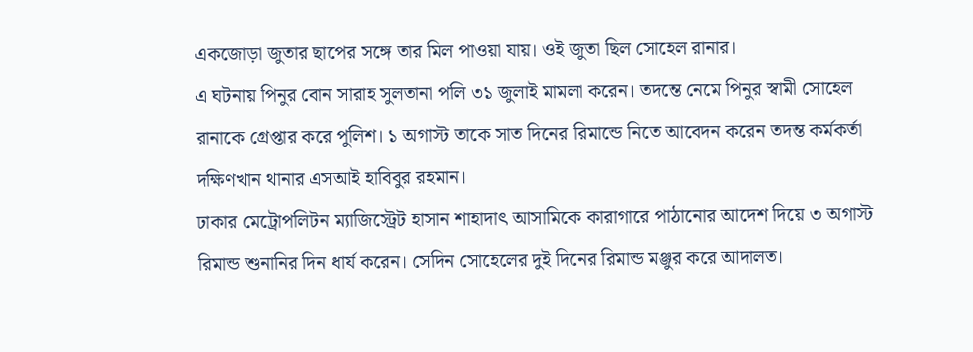একজোড়া জুতার ছাপের সঙ্গে তার মিল পাওয়া যায়। ওই জুতা ছিল সোহেল রানার।
এ ঘটনায় পিনুর বোন সারাহ সুলতানা পলি ৩১ জুলাই মামলা করেন। তদন্তে নেমে পিনুর স্বামী সোহেল রানাকে গ্রেপ্তার করে পুলিশ। ১ অগাস্ট তাকে সাত দিনের রিমান্ডে নিতে আবেদন করেন তদন্ত কর্মকর্তা দক্ষিণখান থানার এসআই হাবিবুর রহমান।
ঢাকার মেট্রোপলিটন ম্যাজিস্ট্রেট হাসান শাহাদাৎ আসামিকে কারাগারে পাঠানোর আদেশ দিয়ে ৩ অগাস্ট রিমান্ড শুনানির দিন ধার্য করেন। সেদিন সোহেলের দুই দিনের রিমান্ড মঞ্জুর করে আদালত।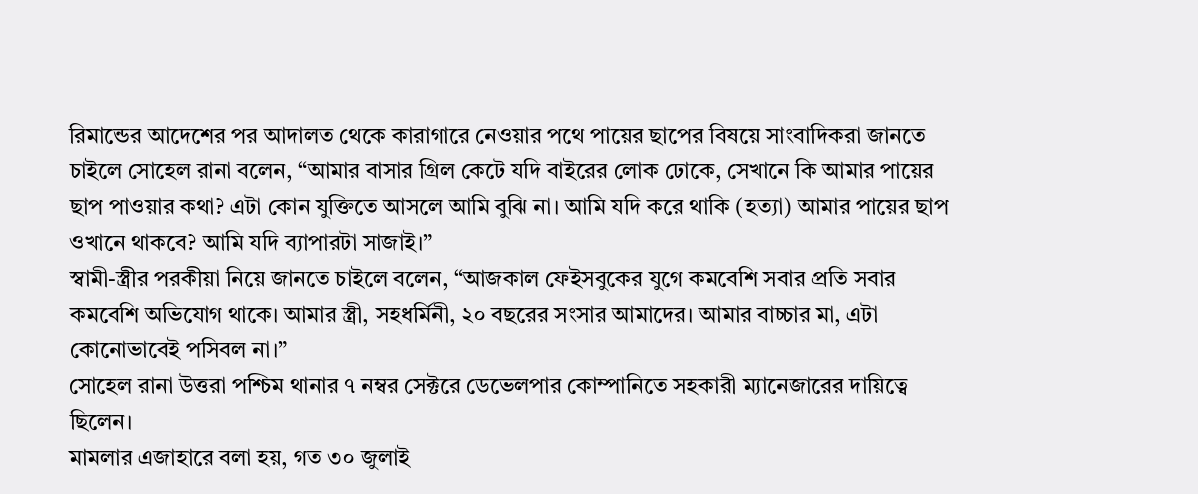রিমান্ডের আদেশের পর আদালত থেকে কারাগারে নেওয়ার পথে পায়ের ছাপের বিষয়ে সাংবাদিকরা জানতে চাইলে সোহেল রানা বলেন, “আমার বাসার গ্রিল কেটে যদি বাইরের লোক ঢোকে, সেখানে কি আমার পায়ের ছাপ পাওয়ার কথা? এটা কোন যুক্তিতে আসলে আমি বুঝি না। আমি যদি করে থাকি (হত্যা) আমার পায়ের ছাপ ওখানে থাকবে? আমি যদি ব্যাপারটা সাজাই।”
স্বামী-স্ত্রীর পরকীয়া নিয়ে জানতে চাইলে বলেন, “আজকাল ফেইসবুকের যুগে কমবেশি সবার প্রতি সবার কমবেশি অভিযোগ থাকে। আমার স্ত্রী, সহধর্মিনী, ২০ বছরের সংসার আমাদের। আমার বাচ্চার মা, এটা কোনোভাবেই পসিবল না।”
সোহেল রানা উত্তরা পশ্চিম থানার ৭ নম্বর সেক্টরে ডেভেলপার কোম্পানিতে সহকারী ম্যানেজারের দায়িত্বে ছিলেন।
মামলার এজাহারে বলা হয়, গত ৩০ জুলাই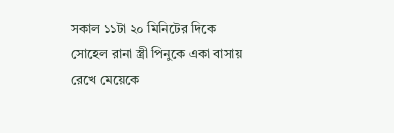সকাল ১১টা ২০ মিনিটের দিকে সোহেল রানা স্ত্রী পিনুকে একা বাসায় রেখে মেয়েকে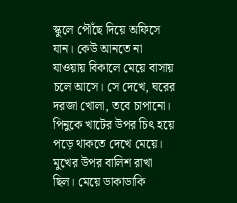স্কুলে পৌঁছে দিয়ে অফিসে যান। কেউ আনতে না যাওয়ায় বিকালে মেয়ে বাসায় চলে আসে। সে দেখে, ঘরের দরজা খোলা, তবে চাপানো।
পিনুকে খাটের উপর চিৎ হয়ে পড়ে থাকতে দেখে মেয়ে। মুখের উপর বালিশ রাখা ছিল। মেয়ে ডাকাডাকি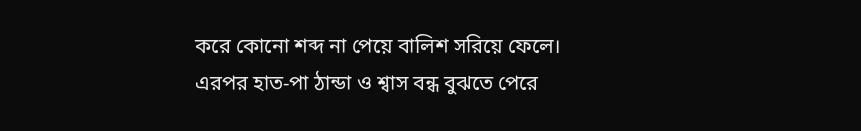করে কোনো শব্দ না পেয়ে বালিশ সরিয়ে ফেলে। এরপর হাত-পা ঠান্ডা ও শ্বাস বন্ধ বুঝতে পেরে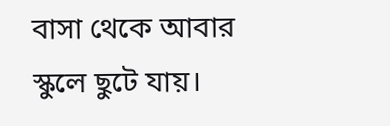বাসা থেকে আবার স্কুলে ছুটে যায়।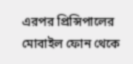এরপর প্রিন্সিপালের মোবাইল ফোন থেকে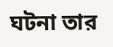ঘটনা তার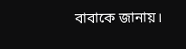বাবাকে জানায়।